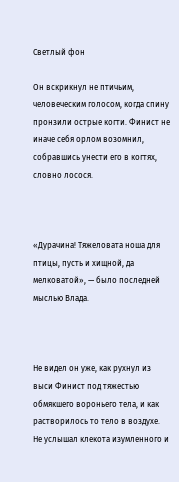Светлый фон

Он вскрикнул не птичьим, человеческим голосом, когда спину пронзили острые когти. Финист не иначе себя орлом возомнил, собравшись унести его в когтях, словно лосося.



«Дурачина! Тяжеловата ноша для птицы, пусть и хищной, да мелковатой», — было последней мыслью Влада.



Не видел он уже, как рухнул из выси Финист под тяжестью обмякшего вороньего тела, и как растворилось то тело в воздухе. Не услышал клекота изумленного и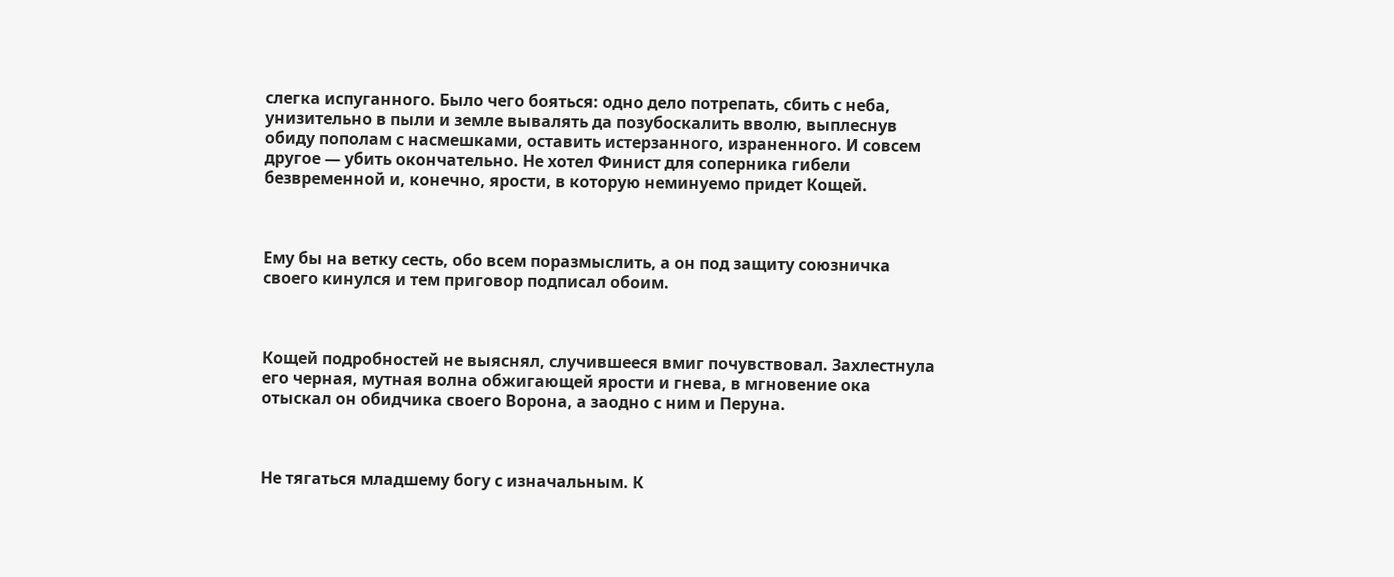слегка испуганного. Было чего бояться: одно дело потрепать, сбить с неба, унизительно в пыли и земле вывалять да позубоскалить вволю, выплеснув обиду пополам с насмешками, оставить истерзанного, израненного. И совсем другое — убить окончательно. Не хотел Финист для соперника гибели безвременной и, конечно, ярости, в которую неминуемо придет Кощей.



Ему бы на ветку сесть, обо всем поразмыслить, а он под защиту союзничка своего кинулся и тем приговор подписал обоим.



Кощей подробностей не выяснял, случившееся вмиг почувствовал. Захлестнула его черная, мутная волна обжигающей ярости и гнева, в мгновение ока отыскал он обидчика своего Ворона, а заодно с ним и Перуна.



Не тягаться младшему богу с изначальным. К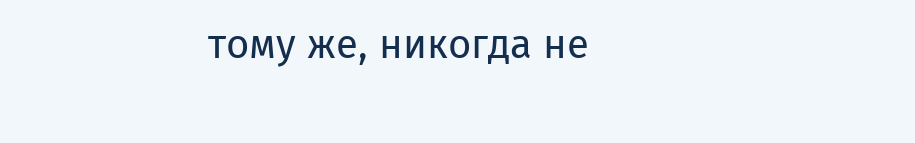тому же, никогда не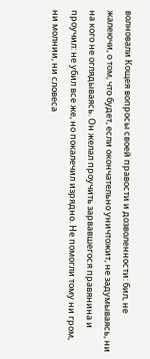волновали Кощея вопросы своей правости и дозволенности: бил, не жалеючи, о том, что будет, если окончательно уничтожит, не задумываясь, ни на кого не оглядываясь. Он желал проучить зарвавшегося правянина и проучил: не убил все же, но покалечил изрядно. Не помогли тому ни гром, ни молнии, ни словеса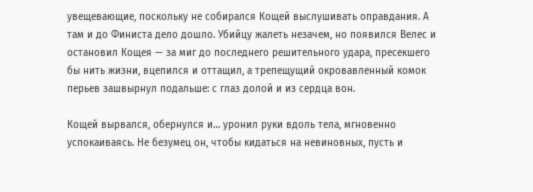увещевающие, поскольку не собирался Кощей выслушивать оправдания. А там и до Финиста дело дошло. Убийцу жалеть незачем, но появился Велес и остановил Кощея — за миг до последнего решительного удара, пресекшего бы нить жизни, вцепился и оттащил, а трепещущий окровавленный комок перьев зашвырнул подальше: с глаз долой и из сердца вон.

Кощей вырвался, обернулся и… уронил руки вдоль тела, мгновенно успокаиваясь. Не безумец он, чтобы кидаться на невиновных, пусть и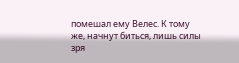помешал ему Велес. К тому же, начнут биться, лишь силы зря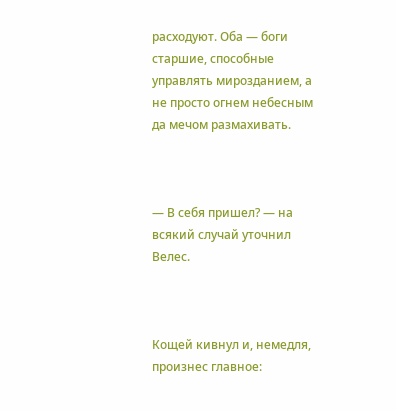расходуют. Оба — боги старшие, способные управлять мирозданием, а не просто огнем небесным да мечом размахивать.



— В себя пришел? — на всякий случай уточнил Велес.



Кощей кивнул и, немедля, произнес главное: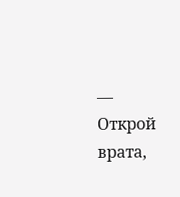— Открой врата,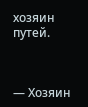хозяин путей.



— Хозяин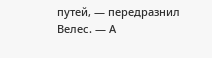путей, — передразнил Велес. — А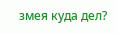змея куда дел?